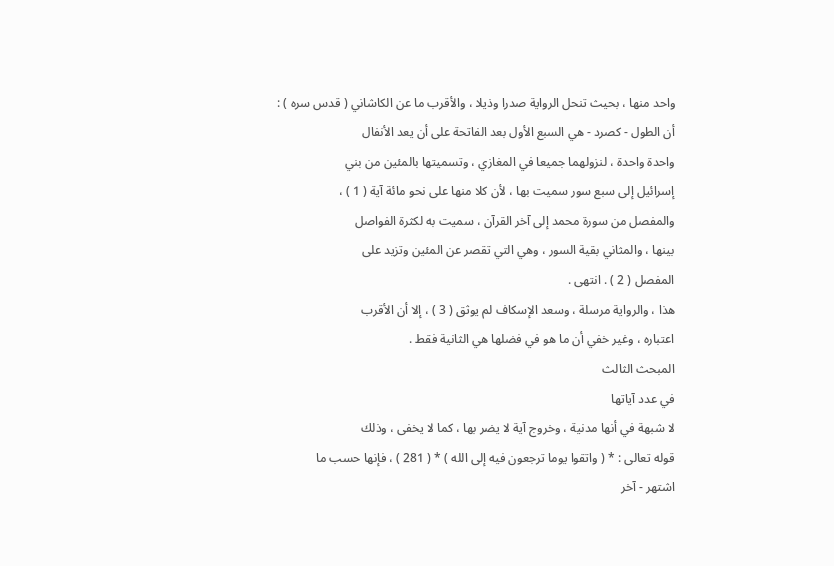واحد منها ، بحيث تنحل الرواية صدرا وذيلا ، والأقرب ما عن الكاشاني ( قدس سره ) :
أن الطول - كصرد - هي السبع الأول بعد الفاتحة على أن يعد الأنفال
واحدة واحدة ، لنزولهما جميعا في المغازي ، وتسميتها بالمئين من بني
إسرائيل إلى سبع سور سميت بها ، لأن كلا منها على نحو مائة آية ( 1 ) ،
والمفصل من سورة محمد إلى آخر القرآن ، سميت به لكثرة الفواصل
بينها ، والمثاني بقية السور ، وهي التي تقصر عن المئين وتزيد على
المفصل ( 2 ) . انتهى .
هذا ، والرواية مرسلة ، وسعد الإسكاف لم يوثق ( 3 ) ، إلا أن الأقرب
اعتباره ، وغير خفي أن ما هو في فضلها هي الثانية فقط .
المبحث الثالث
في عدد آياتها
لا شبهة في أنها مدنية ، وخروج آية لا يضر بها ، كما لا يخفى ، وذلك
قوله تعالى : * ( واتقوا يوما ترجعون فيه إلى الله ) * ( 281 ) ، فإنها حسب ما
اشتهر - آخر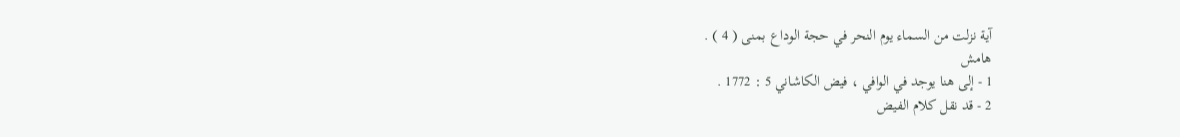آية نزلت من السماء يوم النحر في حجة الوداع بمنى ( 4 ) .
هامش
1 - إلى هنا يوجد في الوافي ، فيض الكاشاني 5 : 1772 .
2 - قد نقل كلام الفيض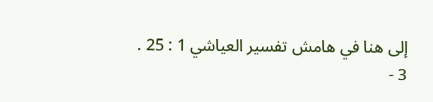إلى هنا في هامش تفسير العياشي 1 : 25 .
3 -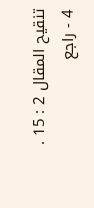تنقيح المقال 2 : 15 .
4 - راجع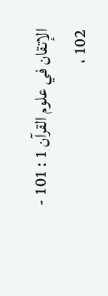الإتقان في علوم القرآن 1 : 101 - 102 ،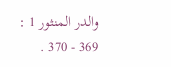والدر المنثور 1 : 369 - 370 .